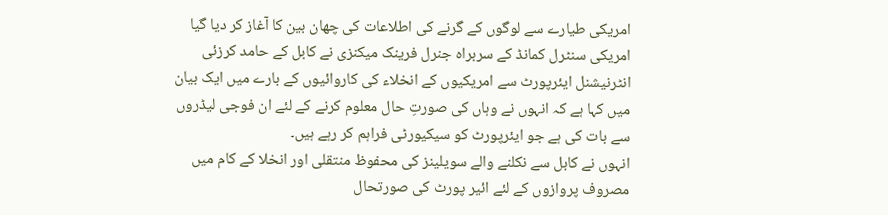امریکی طیارے سے لوگوں کے گرنے کی اطلاعات کی چھان بین کا آغاز کر دیا گیا
امریکی سنٹرل کمانڈ کے سربراہ جنرل فرینک میکنزی نے کابل کے حامد کرزئی انٹرنیشنل ایئرپورٹ سے امریکیوں کے انخلاء کی کاروائیوں کے بارے میں ایک بیان میں کہا ہے کہ انہوں نے وہاں کی صورتِ حال معلوم کرنے کے لئے ان فوجی لیڈروں سے بات کی ہے جو ایئرپورٹ کو سیکیورٹی فراہم کر رہے ہیں۔
انہوں نے کابل سے نکلنے والے سویلینز کی محفوظ منتقلی اور انخلا کے کام میں مصروف پروازوں کے لئے ائیر پورٹ کی صورتحال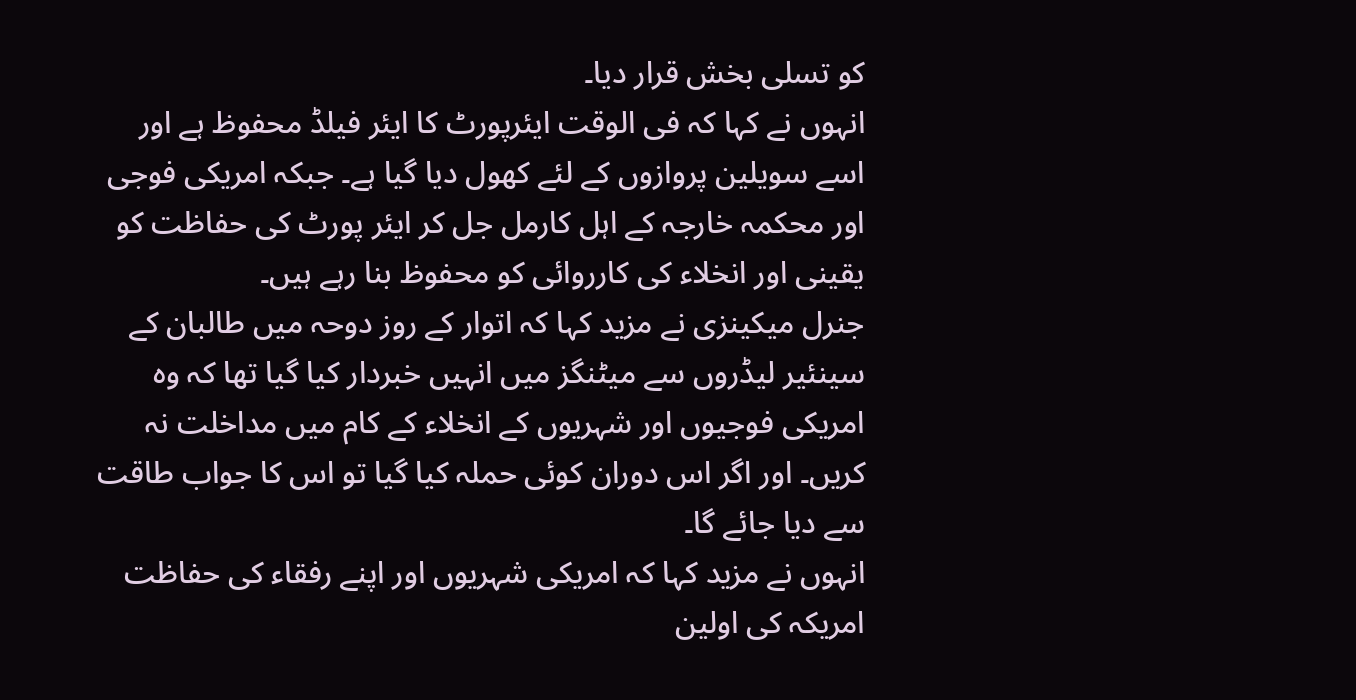کو تسلی بخش قرار دیا۔
انہوں نے کہا کہ فی الوقت ایئرپورٹ کا ایئر فیلڈ محفوظ ہے اور اسے سویلین پروازوں کے لئے کھول دیا گیا ہے۔ جبکہ امریکی فوجی اور محکمہ خارجہ کے اہل کارمل جل کر ایئر پورٹ کی حفاظت کو یقینی اور انخلاء کی کارروائی کو محفوظ بنا رہے ہیں۔
جنرل میکینزی نے مزید کہا کہ اتوار کے روز دوحہ میں طالبان کے سینئیر لیڈروں سے میٹنگز میں انہیں خبردار کیا گیا تھا کہ وہ امریکی فوجیوں اور شہریوں کے انخلاء کے کام میں مداخلت نہ کریں۔ اور اگر اس دوران کوئی حملہ کیا گیا تو اس کا جواب طاقت سے دیا جائے گا۔
انہوں نے مزید کہا کہ امریکی شہریوں اور اپنے رفقاء کی حفاظت امریکہ کی اولین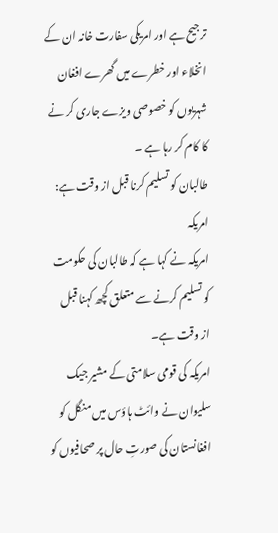ترجیح ہے اور امریکی سفارت خانہ ان کے انخلاء اور خطرے میں گھرے افغان شہریوں کو خصوصی ویزے جاری کر نے کا کام کر رہا ہے ۔
طالبان کو تسلیم کرنا قبل از وقت ہے: امریکہ
امریکہ نے کہا ہے کہ طالبان کی حکومت کو تسلیم کرنے سے متعلق کچھ کہنا قبل از وقت ہے۔
امریکہ کی قومی سلامتی کے مشیر جیک سلیوان نے وائٹ ہاؤس میں منگل کو افغانستان کی صورتِ حال پر صحافیوں کو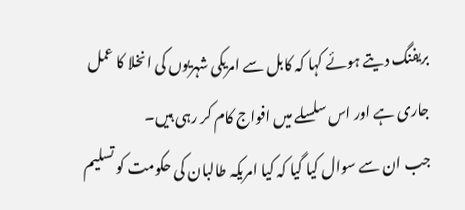بریفنگ دیتے ہوئے کہا کہ کابل سے امریکی شہریوں کی انخلا کا عمل جاری ہے اور اس سلسلے میں افواج کام کر رہی ہیں۔
جب ان سے سوال کیا گیا کہ کیا امریکہ طالبان کی حکومت کو تسلیم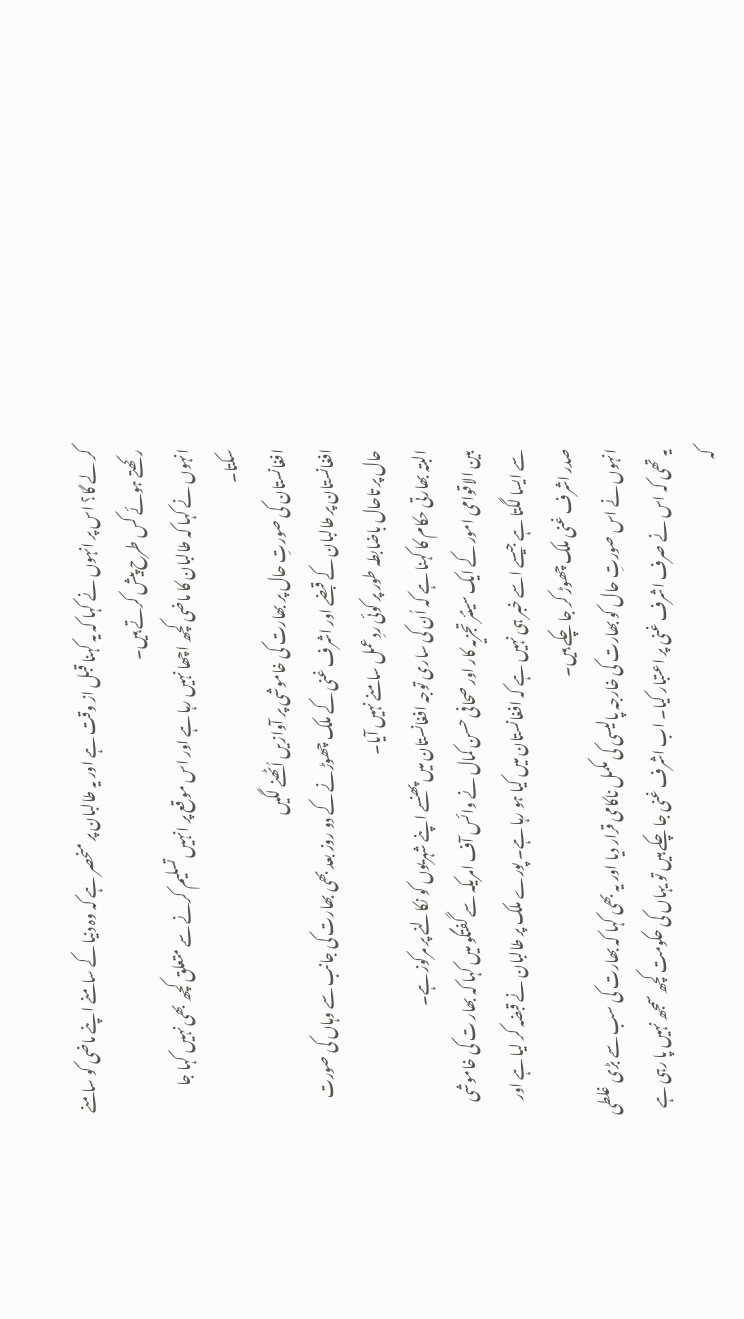کر لے گا؟ اس پر انہوں نے کہا کہ یہ کہنا قبل از وقت ہے اور یہ طالبان پر منحصر ہے کہ وہ دنیا کے سامنے اپنے ماضی کو سامنے رکھتے ہوئے کس طرح پیش کرتے ہیں۔
انہوں نے کہا کہ طالبان کا ماضی کچھ اچھا نہیں رہا ہے اور اس موقع پر انہیں تسلیم کرنے سے متعلق کچھ بھی نہیں کہا جا سکتا۔
افغانستان کی صورتِ حال پر بھارت کی خاموشی پر آوازیں اُٹھنے لگیں
افغانستان پر طالبان کے قبضے اور اشرف غنی کے ملک چھوڑنے کے دو روز بعد بھی بھارت کی جانب سے وہاں کی صورت حال پر تاحال باضابطہ طور پر کوئی ردِعمل سامنے نہیں آیا۔
البتہ بھارتی حکام کا کہنا ہے کہ اُن کی ساری توجہ افغانستان میں پھنسے اپنے شہریوں کو نکالنے پر مرکوز ہے۔
بین الاقوامی امور کے ایک سینئر تجزیہ کار اور صحافی حسن کمال نے وائس آف امریکہ سے گفتگو میں کہا کہ بھار ت کی خاموشی سے ایسا لگتا ہے جیسے اسے خبر ہی نہیں ہے کہ افغانستان میں کیا ہو رہا ہے۔ پورے ملک پر طالبان نے قبضہ کر لیا ہے اور صدر اشرف غنی ملک چھوڑ کر جا چکے ہیں۔
انہوں نے اس صورتِ حال کو بھارت کی خارجہ پالیسی کی مکمل ناکامی قرار دیا اور یہ بھی کہا کہ بھارت کی سب سے بڑی غلطی یہ تھی کہ اس نے صرف اشرف غنی پر اعتبار کیا۔ اب اشرف غنی جا چکے ہیں تو یہاں کی حکومت کچھ سمجھ نہیں پا رہی ہے کہ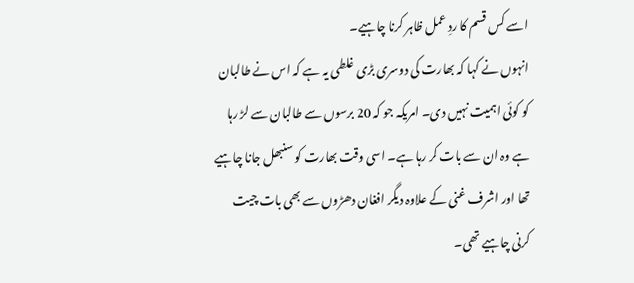اسے کس قسم کا ردِ عمل ظاہر کرنا چاہیے۔
انہوں نے کہا کہ بھارت کی دوسری بڑی غلطی یہ ہے کہ اس نے طالبان کو کوئی اہمیت نہیں دی۔ امریکہ جو کہ 20 برسوں سے طالبان سے لڑ رہا ہے وہ ان سے بات کر رہا ہے۔ اسی وقت بھارت کو سنبھل جانا چاہیے تھا اور اشرف غنی کے علاوہ دیگر افغان دھڑوں سے بھی بات چیت کرنی چاہیے تھی۔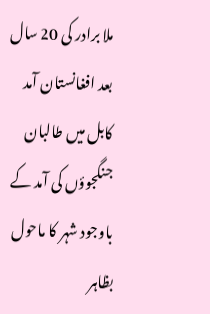ملا برادر کی 20 سال بعد افغانستان آمد
کابل میں طالبان جنگجوؤں کی آمد کے باوجود شہر کا ماحول بظاہر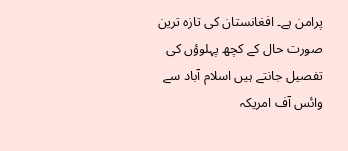پرامن ہے۔ افغانستان کی تازہ ترین صورت حال کے کچھ پہلوؤں کی تفصیل جانتے ہیں اسلام آباد سے وائس آف امریکہ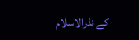کے نذرالاسلام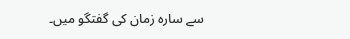سے سارہ زمان کی گفتگو میں۔